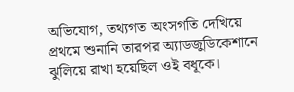অভিযোগ, তথ্যগত অংসগতি দেখিয়ে প্রথমে শুনানি তারপর অ্যাডজুডিকেশানে ঝুলিয়ে রাখা হয়েছিল ওই বধূকে।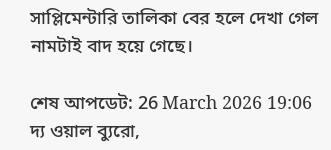সাপ্লিমেন্টারি তালিকা বের হলে দেখা গেল নামটাই বাদ হয়ে গেছে।

শেষ আপডেট: 26 March 2026 19:06
দ্য ওয়াল ব্যুরো,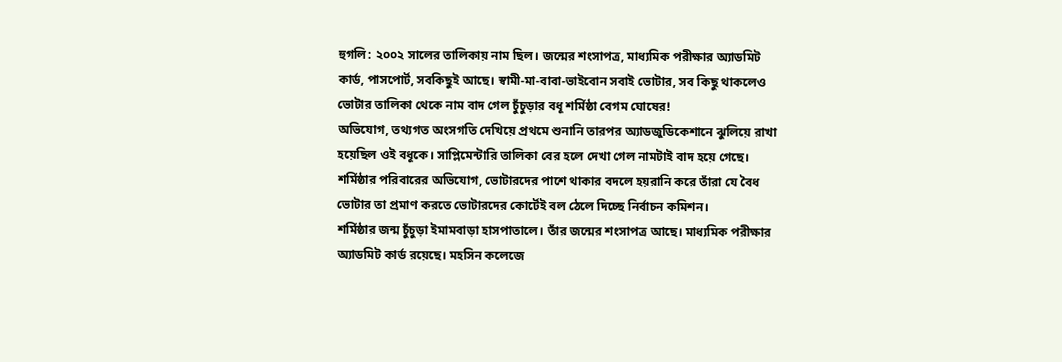হুগলি: ২০০২ সালের তালিকায় নাম ছিল। জন্মের শংসাপত্র, মাধ্যমিক পরীক্ষার অ্যাডমিট কার্ড, পাসপোর্ট, সবকিছুই আছে। স্বামী-মা-বাবা-ভাইবোন সবাই ভোটার, সব কিছু থাকলেও ভোটার তালিকা থেকে নাম বাদ গেল চুঁচুড়ার বধূ শর্মিষ্ঠা বেগম ঘোষের!
অভিযোগ, তথ্যগত অংসগতি দেখিয়ে প্রথমে শুনানি তারপর অ্যাডজুডিকেশানে ঝুলিয়ে রাখা হয়েছিল ওই বধূকে। সাপ্লিমেন্টারি তালিকা বের হলে দেখা গেল নামটাই বাদ হয়ে গেছে। শর্মিষ্ঠার পরিবারের অভিযোগ, ভোটারদের পাশে থাকার বদলে হয়রানি করে তাঁরা যে বৈধ ভোটার তা প্রমাণ করতে ভোটারদের কোর্টেই বল ঠেলে দিচ্ছে নির্বাচন কমিশন।
শর্মিষ্ঠার জন্ম চুঁচুড়া ইমামবাড়া হাসপাতালে। তাঁর জন্মের শংসাপত্র আছে। মাধ্যমিক পরীক্ষার অ্যাডমিট কার্ড রয়েছে। মহসিন কলেজে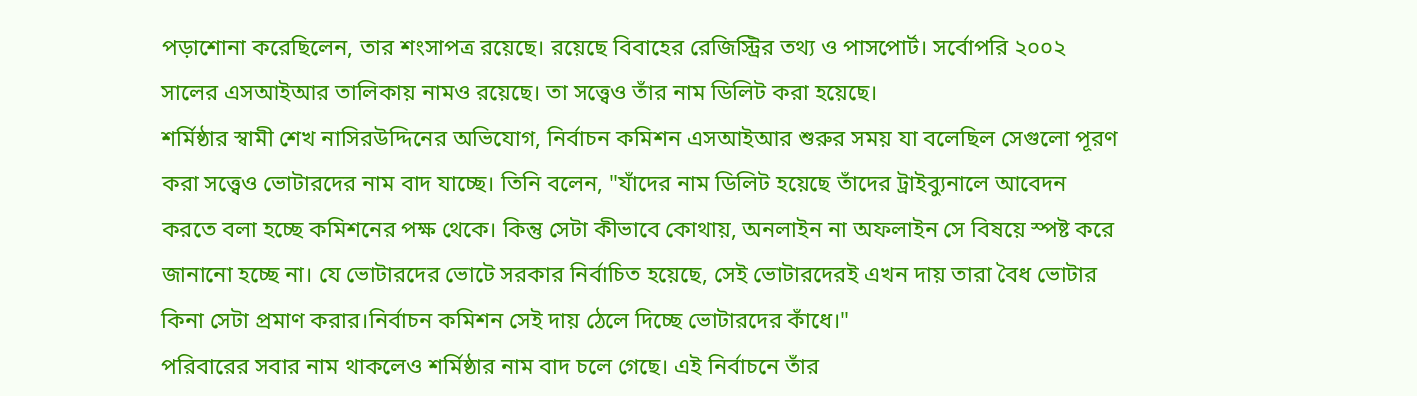পড়াশোনা করেছিলেন, তার শংসাপত্র রয়েছে। রয়েছে বিবাহের রেজিস্ট্রির তথ্য ও পাসপোর্ট। সর্বোপরি ২০০২ সালের এসআইআর তালিকায় নামও রয়েছে। তা সত্ত্বেও তাঁর নাম ডিলিট করা হয়েছে।
শর্মিষ্ঠার স্বামী শেখ নাসিরউদ্দিনের অভিযোগ, নির্বাচন কমিশন এসআইআর শুরুর সময় যা বলেছিল সেগুলো পূরণ করা সত্ত্বেও ভোটারদের নাম বাদ যাচ্ছে। তিনি বলেন, "যাঁদের নাম ডিলিট হয়েছে তাঁদের ট্রাইব্যুনালে আবেদন করতে বলা হচ্ছে কমিশনের পক্ষ থেকে। কিন্তু সেটা কীভাবে কোথায়, অনলাইন না অফলাইন সে বিষয়ে স্পষ্ট করে জানানো হচ্ছে না। যে ভোটারদের ভোটে সরকার নির্বাচিত হয়েছে, সেই ভোটারদেরই এখন দায় তারা বৈধ ভোটার কিনা সেটা প্রমাণ করার।নির্বাচন কমিশন সেই দায় ঠেলে দিচ্ছে ভোটারদের কাঁধে।"
পরিবারের সবার নাম থাকলেও শর্মিষ্ঠার নাম বাদ চলে গেছে। এই নির্বাচনে তাঁর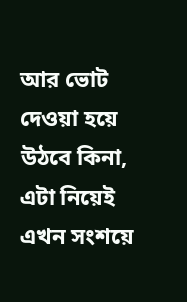আর ভোট দেওয়া হয়ে উঠবে কিনা, এটা নিয়েই এখন সংশয়ে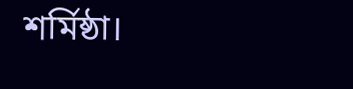শর্মিষ্ঠা।